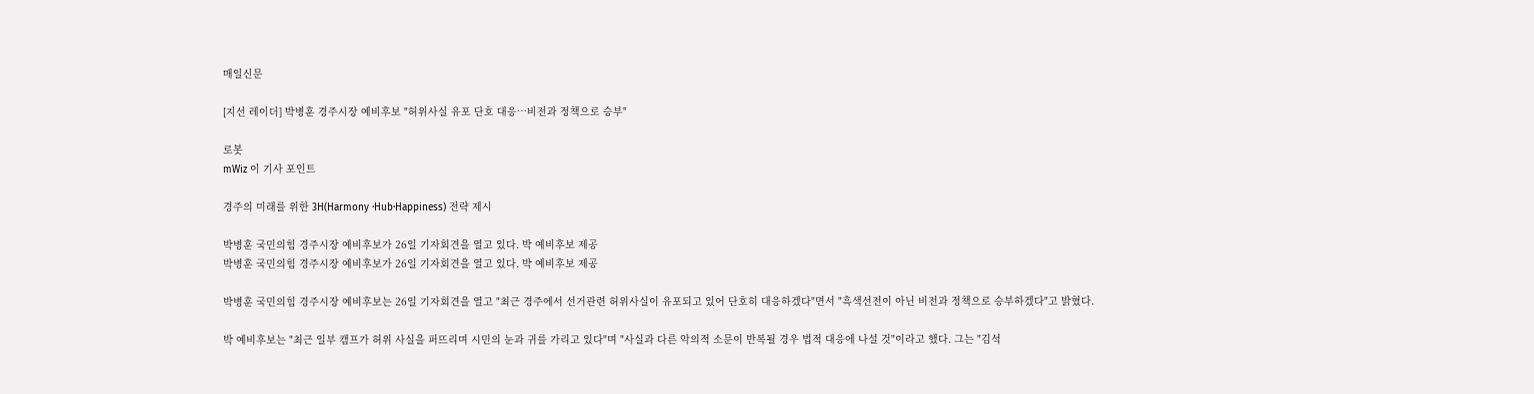매일신문

[지선 레이더] 박병훈 경주시장 예비후보 "허위사실 유포 단호 대응…비전과 정책으로 승부"

로봇
mWiz 이 기사 포인트

경주의 미래를 위한 3H(Harmony ·Hub·Happiness) 전략 제시

박병훈 국민의힘 경주시장 예비후보가 26일 기자회견을 열고 있다. 박 예비후보 제공
박병훈 국민의힘 경주시장 예비후보가 26일 기자회견을 열고 있다. 박 예비후보 제공

박병훈 국민의힘 경주시장 예비후보는 26일 기자회견을 열고 "최근 경주에서 선거관련 허위사실이 유포되고 있어 단호히 대응하겠다"면서 "흑색선전이 아닌 비전과 정책으로 승부하겠다"고 밝혔다.

박 예비후보는 "최근 일부 캠프가 허위 사실을 퍼뜨리며 시민의 눈과 귀를 가리고 있다"며 "사실과 다른 악의적 소문이 반복될 경우 법적 대응에 나설 것"이라고 했다. 그는 "김석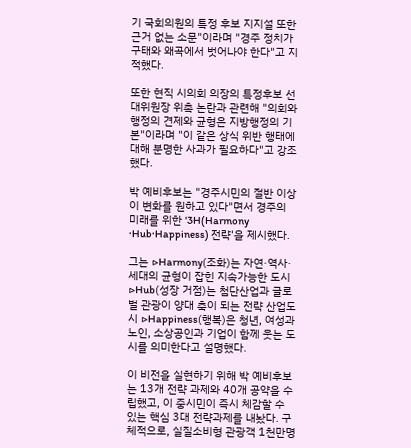기 국회의원의 특정 후보 지지설 또한 근거 없는 소문"이라며 "경주 정치가 구태와 왜곡에서 벗어나야 한다"고 지적했다.

또한 현직 시의회 의장의 특정후보 선대위원장 위촉 논란과 관련해 "의회와 행정의 견제와 균형은 지방행정의 기본"이라며 "이 같은 상식 위반 행태에 대해 분명한 사과가 필요하다"고 강조했다.

박 예비후보는 "경주시민의 절반 이상이 변화를 원하고 있다"면서 경주의 미래를 위한 '3H(Harmony ·Hub·Happiness) 전략'을 제시했다.

그는 ▷Harmony(조화)는 자연·역사·세대의 균형이 잡힌 지속가능한 도시 ▷Hub(성장 거점)는 첨단산업과 글로벌 관광이 양대 축이 되는 전략 산업도시 ▷Happiness(행복)은 청년, 여성과 노인, 소상공인과 기업이 함께 웃는 도시를 의미한다고 설명했다.

이 비전을 실현하기 위해 박 예비후보는 13개 전략 과제와 40개 공약을 수립했고, 이 중시민이 즉시 체감할 수 있는 핵심 3대 전략과제를 내놨다. 구체적으로, 실질소비형 관광객 1천만명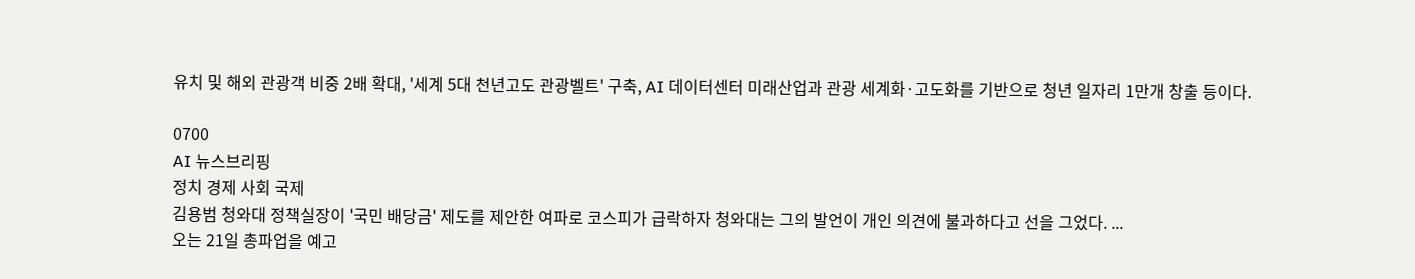유치 및 해외 관광객 비중 2배 확대, '세계 5대 천년고도 관광벨트' 구축, AI 데이터센터 미래산업과 관광 세계화·고도화를 기반으로 청년 일자리 1만개 창출 등이다.

0700
AI 뉴스브리핑
정치 경제 사회 국제
김용범 청와대 정책실장이 '국민 배당금' 제도를 제안한 여파로 코스피가 급락하자 청와대는 그의 발언이 개인 의견에 불과하다고 선을 그었다. ...
오는 21일 총파업을 예고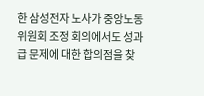한 삼성전자 노사가 중앙노동위원회 조정 회의에서도 성과급 문제에 대한 합의점을 찾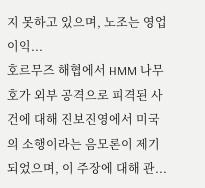지 못하고 있으며, 노조는 영업이익...
호르무즈 해협에서 HMM 나무호가 외부 공격으로 피격된 사건에 대해 진보진영에서 미국의 소행이라는 음모론이 제기되었으며, 이 주장에 대해 관...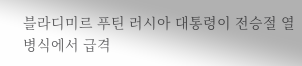블라디미르 푸틴 러시아 대통령이 전승절 열병식에서 급격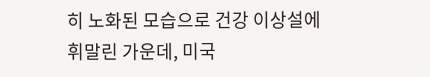히 노화된 모습으로 건강 이상설에 휘말린 가운데, 미국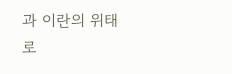과 이란의 위태로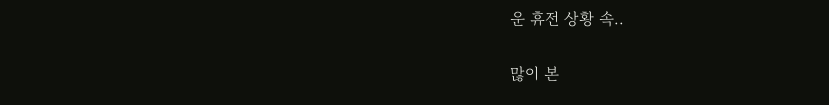운 휴전 상황 속..

많이 본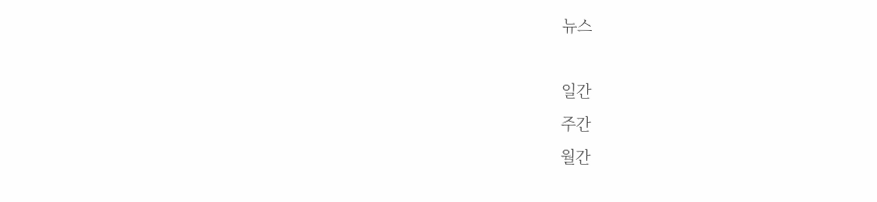뉴스

일간
주간
월간